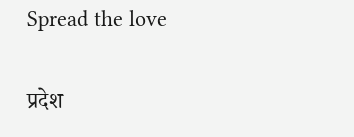Spread the love

प्रदेश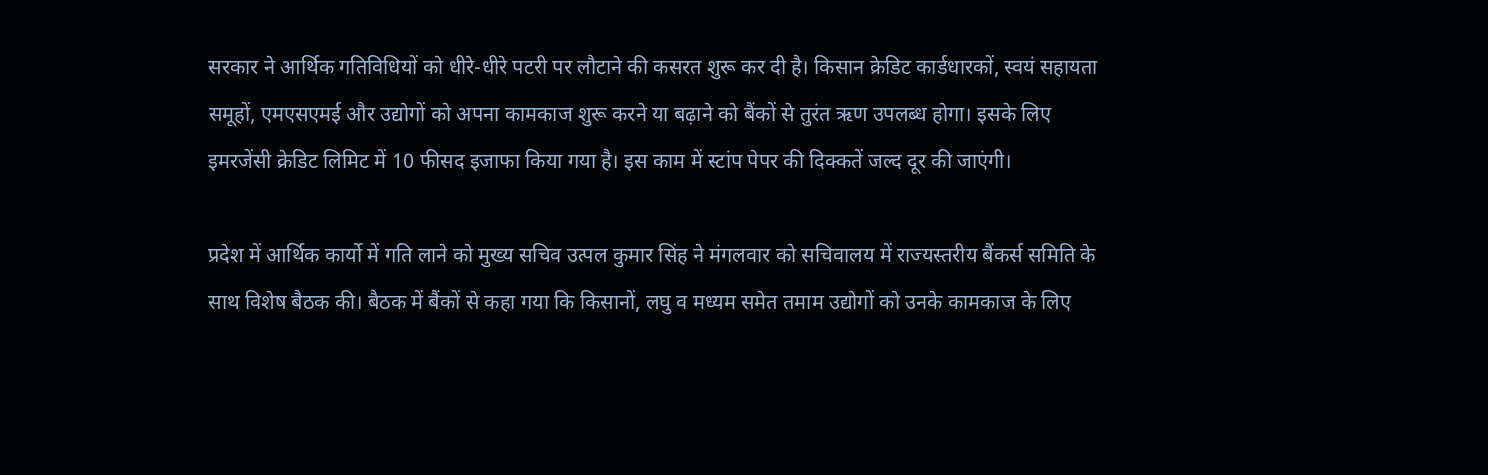सरकार ने आर्थिक गतिविधियों को धीरे-धीरे पटरी पर लौटाने की कसरत शुरू कर दी है। किसान क्रेडिट कार्डधारकों, स्वयं सहायता समूहों, एमएसएमई और उद्योगों को अपना कामकाज शुरू करने या बढ़ाने को बैंकों से तुरंत ऋण उपलब्ध होगा। इसके लिए इमरजेंसी क्रेडिट लिमिट में 10 फीसद इजाफा किया गया है। इस काम में स्टांप पेपर की दिक्कतें जल्द दूर की जाएंगी।

प्रदेश में आर्थिक कार्यो में गति लाने को मुख्य सचिव उत्पल कुमार सिंह ने मंगलवार को सचिवालय में राज्यस्तरीय बैंकर्स समिति के साथ विशेष बैठक की। बैठक में बैंकों से कहा गया कि किसानों, लघु व मध्यम समेत तमाम उद्योगों को उनके कामकाज के लिए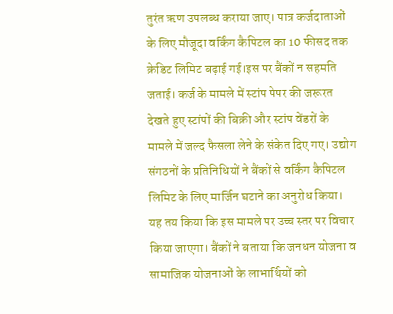तुरंत ऋण उपलब्ध कराया जाए। पात्र कर्जदाताओं के लिए मौजूदा वर्किंग कैपिटल का 10 फीसद तक क्रेडिट लिमिट बढ़ाई गई।इस पर बैंकों न सहमति जताई। कर्ज के मामले में स्टांप पेपर की जरूरत देखते हुए स्टांपों की बिक्री और स्टांप वेंडरों के मामले में जल्द फैसला लेने के संकेत दिए गए। उद्योग संगठनों के प्रतिनिधियों ने बैंकों से वर्किंग कैपिटल लिमिट के लिए मार्जिन घटाने का अनुरोध किया। यह तय किया कि इस मामले पर उच्च स्तर पर विचार किया जाएगा। बैंकों ने बताया कि जनधन योजना व सामाजिक योजनाओं के लाभार्थियों को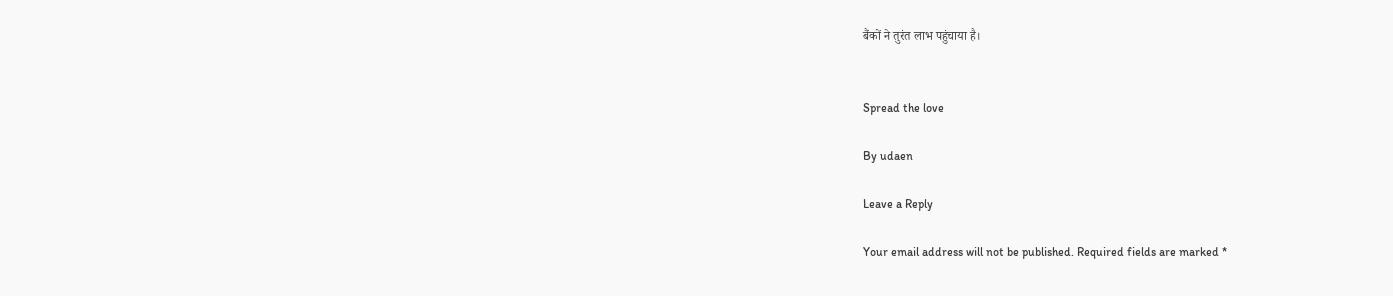बैंकों ने तुरंत लाभ पहुंचाया है।


Spread the love

By udaen

Leave a Reply

Your email address will not be published. Required fields are marked *